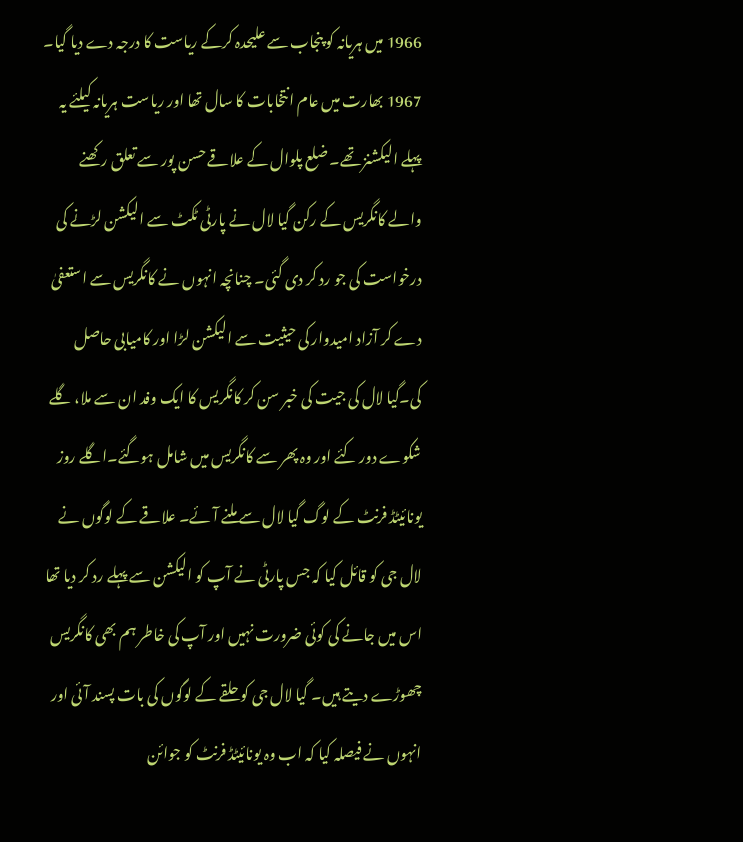1966 میں ہریانہ کو پنجاب سے علیحدہ کرکے ریاست کا درجہ دے دیا گیا۔ 1967 بھارت میں عام انتخابات کا سال تھا اور ریاست ہریانہ کیلئے یہ پہلے الیکشنز تھے۔ ضلع پلوال کے علاقے حسن پور سے تعلق رکھنے والے کانگریس کے رکن گیا لال نے پارٹی ٹکٹ سے الیکشن لڑنے کی درخواست کی جو رد کر دی گئی۔ چنانچہ انہوں نے کانگریس سے استعفیٰ دے کر آزاد امیدوار کی حیثیت سے الیکشن لڑا اور کامیابی حاصل کی۔گیا لال کی جیت کی خبر سن کر کانگریس کا ایک وفد ان سے ملا، گلے شکوے دور کئے اور وہ پھر سے کانگریس میں شامل ہوگئے۔اگلے روز یونائیٹڈ فرنٹ کے لوگ گیا لال سے ملنے آئے۔ علاقے کے لوگوں نے لال جی کو قائل کیا کہ جس پارٹی نے آپ کو الیکشن سے پہلے رد کر دیا تھا اس میں جانے کی کوئی ضرورت نہیں اور آپ کی خاطر ہم بھی کانگریس چھوڑے دیتے ہیں۔ گیا لال جی کو حلقے کے لوگوں کی بات پسند آئی اور انہوں نے فیصلہ کیا کہ اب وہ یونائیٹڈ فرنٹ کو جوائن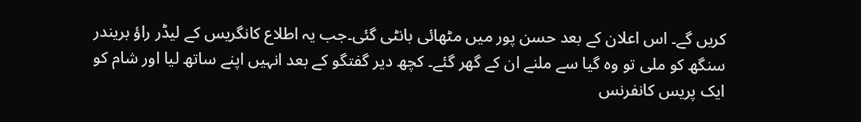کریں گے۔ اس اعلان کے بعد حسن پور میں مٹھائی بانٹی گئی۔جب یہ اطلاع کانگریس کے لیڈر راؤ بریندر سنگھ کو ملی تو وہ گیا سے ملنے ان کے گھر گئے۔ کچھ دیر گفتگو کے بعد انہیں اپنے ساتھ لیا اور شام کو ایک پریس کانفرنس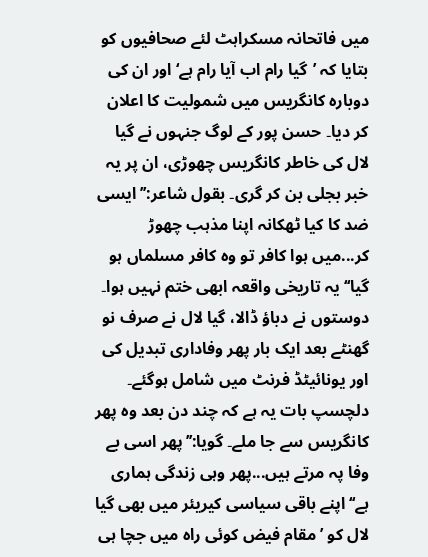میں فاتحانہ مسکراہٹ لئے صحافیوں کو بتایا کہ ’گیا رام اب آیا رام ہے‘ اور ان کی دوبارہ کانگریس میں شمولیت کا اعلان کر دیا۔ حسن پور کے لوگ جنہوں نے گیا لال کی خاطر کانگریس چھوڑی، ان پر یہ خبر بجلی بن کر گری۔ بقول شاعر:’’ایسی ضد کا کیا ٹھکانہ اپنا مذہب چھوڑ کر...میں ہوا کافر تو وہ کافر مسلماں ہو گیا‘‘یہ تاریخی واقعہ ابھی ختم نہیں ہوا۔ دوستوں نے دباؤ ڈالا، گیا لال نے صرف نو گھنٹے بعد ایک بار پھر وفاداری تبدیل کی اور یونائیٹڈ فرنٹ میں شامل ہوگئے۔ دلچسپ بات یہ ہے کہ چند دن بعد وہ پھر کانگریس سے جا ملے۔ گویا:’’پھر اسی بے وفا پہ مرتے ہیں...پھر وہی زندگی ہماری ہے‘‘اپنے باقی سیاسی کیریئر میں بھی گیا لال کو ’مقام فیض کوئی راہ میں جچا ہی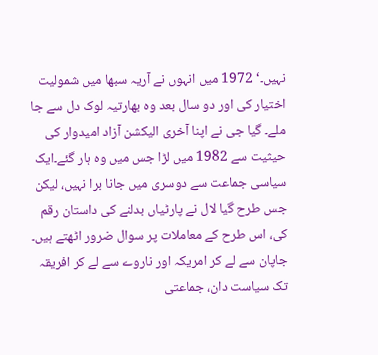نہیں۔‘ 1972 میں انہوں نے آریہ سبھا میں شمولیت اختیار کی اور دو سال بعد وہ بھارتیہ لوک دل سے جا ملے۔ گیا جی نے اپنا آخری الیکشن آزاد امیدوار کی حیثیت سے 1982 میں لڑا جس میں وہ ہار گئے۔ایک سیاسی جماعت سے دوسری میں جانا برا نہیں، لیکن جس طرح گیا لال نے پارٹیاں بدلنے کی داستان رقم کی، اس طرح کے معاملات پر سوال ضرور اٹھتے ہیں۔ جاپان سے لے کر امریکہ اور ناروے سے لے کر افریقہ تک سیاست دان، جماعتی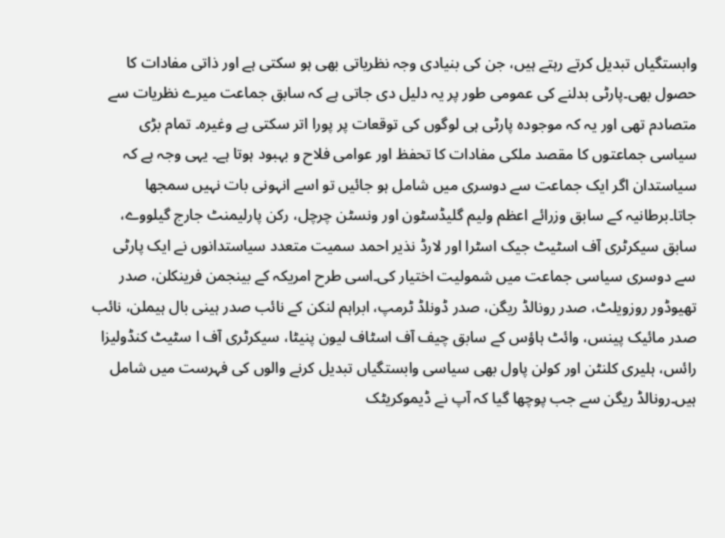وابستگیاں تبدیل کرتے رہتے ہیں، جن کی بنیادی وجہ نظریاتی بھی ہو سکتی ہے اور ذاتی مفادات کا حصول بھی۔پارٹی بدلنے کی عمومی طور پر یہ دلیل دی جاتی ہے کہ سابق جماعت میرے نظریات سے متصادم تھی اور یہ کہ موجودہ پارٹی ہی لوگوں کی توقعات پر پورا اتر سکتی ہے وغیرہ۔ تمام بڑی سیاسی جماعتوں کا مقصد ملکی مفادات کا تحفظ اور عوامی فلاح و بہبود ہوتا ہے۔ یہی وجہ ہے کہ سیاستدان اگر ایک جماعت سے دوسری میں شامل ہو جائیں تو اسے انہونی بات نہیں سمجھا جاتا۔برطانیہ کے سابق وزرائے اعظم ولیم گلیڈسٹون اور ونسٹن چرچل، رکن پارلیمنٹ جارج گیلووے، سابق سیکرٹری آف اسٹیٹ جیک اسٹرا اور لارڈ نذیر احمد سمیت متعدد سیاستدانوں نے ایک پارٹی سے دوسری سیاسی جماعت میں شمولیت اختیار کی۔اسی طرح امریکہ کے بینجمن فرینکلن، صدر تھیوڈور روزویلٹ، صدر رونالڈ ریگن، صدر ڈونلڈ ٹرمپ، ابراہم لنکن کے نائب صدر ہینی بال ہیملن، نائب صدر مائیک پینس، وائٹ ہاؤس کے سابق چیف آف اسٹاف لیون پنیٹا، سیکرٹری آف ا سٹیٹ کنڈولیزا رائس، ہلیری کلنٹن اور کولن پاول بھی سیاسی وابستگیاں تبدیل کرنے والوں کی فہرست میں شامل ہیں۔رونالڈ ریگن سے جب پوچھا گیا کہ آپ نے ڈیموکریٹک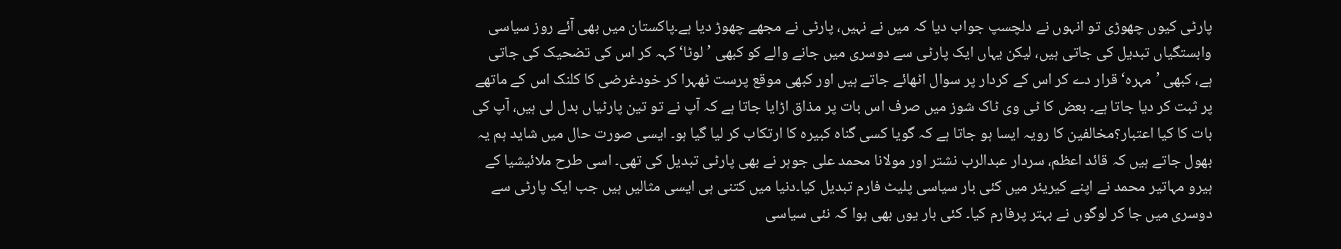پارٹی کیوں چھوڑی تو انہوں نے دلچسپ جواب دیا کہ میں نے نہیں، پارٹی نے مجھے چھوڑ دیا ہے۔پاکستان میں بھی آئے روز سیاسی وابستگیاں تبدیل کی جاتی ہیں، لیکن یہاں ایک پارٹی سے دوسری میں جانے والے کو کبھی ’لوٹا‘ کہہ کر اس کی تضحیک کی جاتی ہے، کبھی ’مہرہ‘ قرار دے کر اس کے کردار پر سوال اٹھائے جاتے ہیں اور کبھی موقع پرست ٹھہرا کر خودغرضی کا کلنک اس کے ماتھے پر ثبت کر دیا جاتا ہے۔ بعض کا ٹی وی ٹاک شوز میں صرف اس بات پر مذاق اڑایا جاتا ہے کہ آپ نے تو تین پارٹیاں بدل لی ہیں، آپ کی بات کا کیا اعتبار؟مخالفین کا رویہ ایسا ہو جاتا ہے کہ گویا کسی گناہ کبیرہ کا ارتکاب کر لیا گیا ہو۔ ایسی صورت حال میں شاید ہم یہ بھول جاتے ہیں کہ قائد اعظم، سردار عبدالرب نشتر اور مولانا محمد علی جوہر نے بھی پارٹی تبدیل کی تھی۔ اسی طرح ملائیشیا کے ہیرو مہاتیر محمد نے اپنے کیریئر میں کئی بار سیاسی پلیٹ فارم تبدیل کیا۔دنیا میں کتنی ہی ایسی مثالیں ہیں جب ایک پارٹی سے دوسری میں جا کر لوگوں نے بہتر پرفارم کیا۔ کئی بار یوں بھی ہوا کہ نئی سیاسی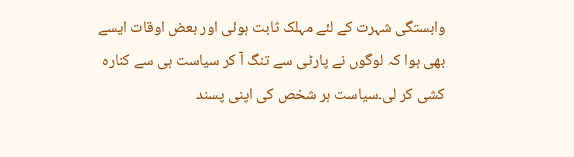وابستگی شہرت کے لئے مہلک ثابت ہوئی اور بعض اوقات ایسے بھی ہوا کہ لوگوں نے پارٹی سے تنگ آ کر سیاست ہی سے کنارہ کشی کر لی۔سیاست ہر شخص کی اپنی پسند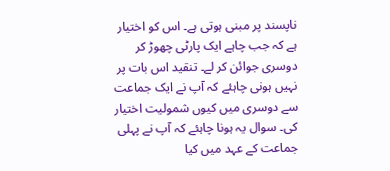ناپسند پر مبنی ہوتی ہے۔ اس کو اختیار ہے کہ جب چاہے ایک پارٹی چھوڑ کر دوسری جوائن کر لے۔ تنقید اس بات پر نہیں ہونی چاہئے کہ آپ نے ایک جماعت سے دوسری میں کیوں شمولیت اختیار کی۔ سوال یہ ہونا چاہئے کہ آپ نے پہلی جماعت کے عہد میں کیا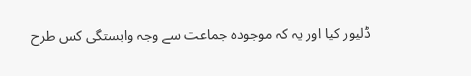ڈلیور کیا اور یہ کہ موجودہ جماعت سے وجہ وابستگی کس طرح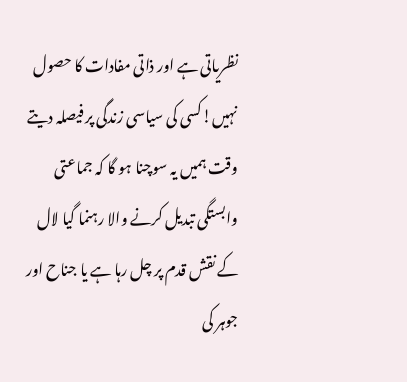نظریاتی ہے اور ذاتی مفادات کا حصول نہیں!کسی کی سیاسی زندگی پر فیصلہ دیتے وقت ہمیں یہ سوچنا ہو گا کہ جماعتی وابستگی تبدیل کرنے والا رہنما گیا لال کے نقش قدم پر چل رہا ہے یا جناح اور جوہر کی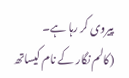پیروی کر رہا ہے۔
(کالم نگار کے نام کیساتھ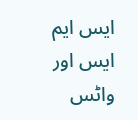ایس ایم ایس اور واٹس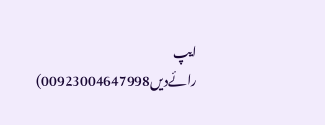ایپ رائےدیں00923004647998)